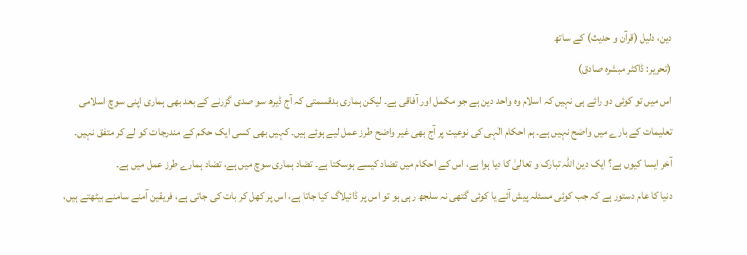دین، دلیل (قرآن و حدیث) کے ساتھ
(تحریر: ڈاکٹر مبشرہ صادق)
اس میں تو کوئی دو رائے ہی نہیں کہ اسلام وہ واحد دین ہے جو مکمل اور آفاقی ہے۔ لیکن ہماری بدقسمتی کہ آج ڈیرھ سو صدی گزرنے کے بعد بھی ہماری اپنی سوچ اسلامی تعلیمات کے بارے میں واضح نہیں ہے۔ ہم احکام الٰہی کی نوعیت پر آج بھی غیر واضح طرز عمل لیے ہوئے ہیں۔ کہیں بھی کسی ایک حکم کے مندرجات کو لے کر متفق نہیں۔
آخر ایسا کیوں ہے؟ ایک دین اللہ تبارک و تعالیٰ کا دیا ہوا ہے، اس کے احکام میں تضاد کیسے ہوسکتا ہے۔ تضاد ہماری سوچ میں ہے، تضاد ہمارے طرز عمل میں ہے۔
دنیا کا عام دستور ہے کہ جب کوئی مسئلہ پیش آئے یا کوئی گتھی نہ سلجھ رہی ہو تو اس پر ڈائیلاگ کیا جاتا ہے، اس پر کھل کر بات کی جاتی ہے، فریقین آمنے سامنے بیٹھتے ہیں،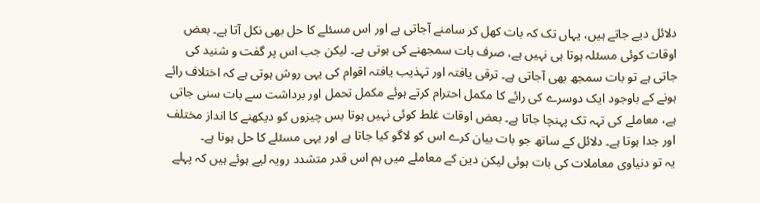دلائل دیے جاتے ہیں، یہاں تک کہ بات کھل کر سامنے آجاتی ہے اور اس مسئلے کا حل بھی نکل آتا ہے۔ بعض اوقات کوئی مسئلہ ہوتا ہی نہیں ہے، صرف بات سمجھنے کی ہوتی ہے۔ لیکن جب اس پر گفت و شنید کی جاتی ہے تو بات سمجھ بھی آجاتی ہے۔ ترقی یافتہ اور تہذیب یافتہ اقوام کی یہی روش ہوتی ہے کہ اختلاف رائے ہونے کے باوجود ایک دوسرے کی رائے کا مکمل احترام کرتے ہوئے مکمل تحمل اور برداشت سے بات سنی جاتی ہے، معاملے کی تہہ تک پہنچا جاتا ہے۔ بعض اوقات غلط کوئی نہیں ہوتا بس چیزوں کو دیکھنے کا انداز مختلف اور جدا ہوتا ہے۔ دلائل کے ساتھ جو بات بیان کرے اس کو لاگو کیا جاتا ہے اور یہی مسئلے کا حل ہوتا ہے۔
یہ تو دنیاوی معاملات کی بات ہوئی لیکن دین کے معاملے میں ہم اس قدر متشدد رویہ لیے ہوئے ہیں کہ پہلے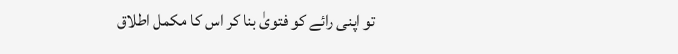تو اپنی رائے کو فتویٰ بنا کر اس کا مکمل اطلاق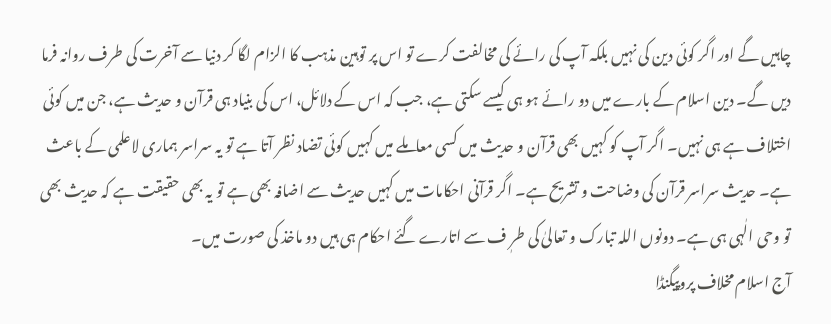چاہیں گے اور اگر کوئی دین کی نہیں بلکہ آپ کی رائے کی مخالفت کرے تو اس پر توہین مذہب کا الزام لگا کر دنیا سے آخرت کی طرف روانہ فرما دیں گے۔ دین اسلام کے بارے میں دو رائے ہو ہی کیسے سکتی ہے، جب کہ اس کے دلائل، اس کی بنیاد ہی قرآن و حدیث ہے، جن میں کوئی اختلاف ہے ہی نہیں۔ اگر آپ کو کہیں بھی قرآن و حدیث میں کسی معاملے میں کہیں کوئی تضاد نظر آتا ہے تو یہ سراسر ہماری لاعلمی کے باعث ہے۔ حدیث سراسر قرآن کی وضاحت و تشریح ہے۔ اگر قرآنی احکامات میں کہیں حدیث سے اضافہ بھی ہے تو یہ بھی حقیقت ہے کہ حدیث بھی تو وحی الٰہی ہی ہے۔ دونوں اللہ تبارک و تعالیٰ کی طرٖ ف سے اتارے گئے احکام ہی ہیں دو ماخذ کی صورت میں۔
آج اسلام مخلاف پروپیگنڈا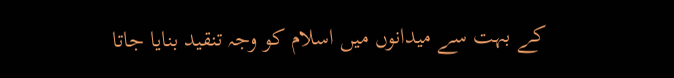کے بہت سے میدانوں میں اسلام کو وجہ تنقید بنایا جاتا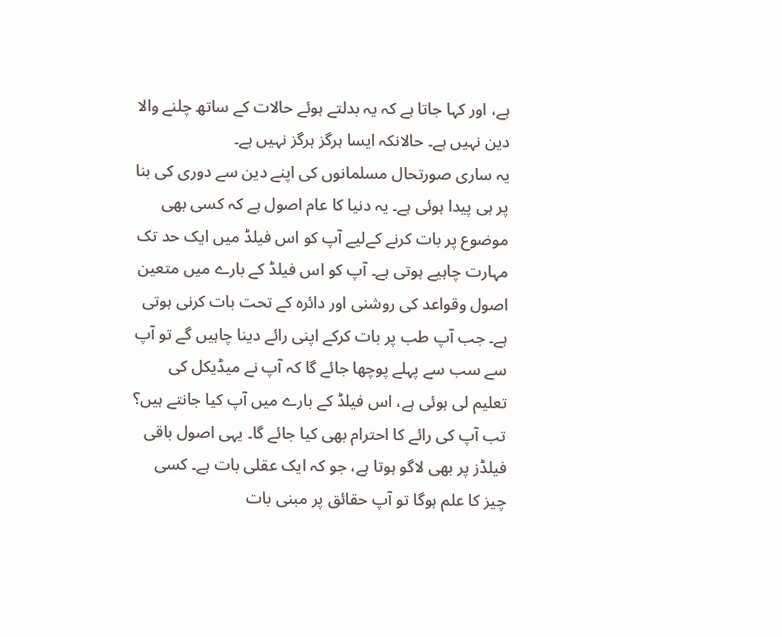ہے، اور کہا جاتا ہے کہ یہ بدلتے ہوئے حالات کے ساتھ چلنے والا دین نہیں ہے۔ حالانکہ ایسا ہرگز ہرگز نہیں ہے۔
یہ ساری صورتحال مسلمانوں کی اپنے دین سے دوری کی بنا پر ہی پیدا ہوئی ہے۔ یہ دنیا کا عام اصول ہے کہ کسی بھی موضوع پر بات کرنے کےلیے آپ کو اس فیلڈ میں ایک حد تک مہارت چاہیے ہوتی ہے۔ آپ کو اس فیلڈ کے بارے میں متعین اصول وقواعد کی روشنی اور دائرہ کے تحت بات کرنی ہوتی ہے۔ جب آپ طب پر بات کرکے اپنی رائے دینا چاہیں گے تو آپ سے سب سے پہلے پوچھا جائے گا کہ آپ نے میڈیکل کی تعلیم لی ہوئی ہے، اس فیلڈ کے بارے میں آپ کیا جانتے ہیں؟ تب آپ کی رائے کا احترام بھی کیا جائے گا۔ یہی اصول باقی فیلڈز پر بھی لاگو ہوتا ہے، جو کہ ایک عقلی بات ہے۔ کسی چیز کا علم ہوگا تو آپ حقائق پر مبنی بات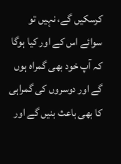کرسکیں گے، نہیں تو سوائے اس کے اور کیا ہوگا کہ آپ خود بھی گمراہ ہوں گے اور دوسروں کی گمراہی کا بھی باعث بنیں گے اور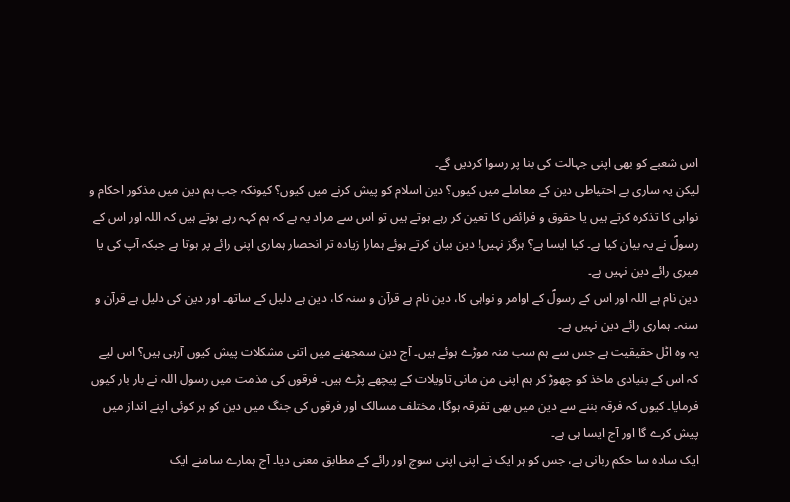اس شعبے کو بھی اپنی جہالت کی بنا پر رسوا کردیں گے۔
لیکن یہ ساری بے احتیاطی دین کے معاملے میں کیوں؟ دین اسلام کو پیش کرنے میں کیوں؟ کیونکہ جب ہم دین میں مذکور احکام و نواہی کا تذکرہ کرتے ہیں یا حقوق و فرائض کا تعین کر رہے ہوتے ہیں تو اس سے مراد یہ ہے کہ ہم کہہ رہے ہوتے ہیں کہ اللہ اور اس کے رسولؐ نے یہ بیان کیا ہے۔ کیا ایسا ہے؟ ہرگز نہیں! دین بیان کرتے ہوئے ہمارا زیادہ تر انحصار ہماری اپنی رائے پر ہوتا ہے جبکہ آپ کی یا میری رائے دین نہیں ہے۔
دین نام ہے اللہ اور اس کے رسولؐ کے اوامر و نواہی کا، دین نام ہے قرآن و سنہ کا، دین ہے دلیل کے ساتھ۔ اور دین کی دلیل ہے قرآن و سنہ۔ ہماری رائے دین نہیں ہے۔
یہ وہ اٹل حقیقیت ہے جس سے ہم سب منہ موڑے ہوئے ہیں۔ آج دین سمجھنے میں اتنی مشکلات پیش کیوں آرہی ہیں؟ اس لیے کہ اس کے بنیادی ماخذ کو چھوڑ کر ہم اپنی من مانی تاویلات کے پیچھے پڑے ہیں۔ فرقوں کی مذمت میں رسول اللہ نے بار بار کیوں فرمایا۔ کیوں کہ فرقہ بننے سے دین میں بھی تفرقہ ہوگا، مختلف مسالک اور فرقوں کی جنگ میں دین کو ہر کوئی اپنے انداز میں پیش کرے گا اور آج ایسا ہی ہے۔
ایک سادہ سا حکم ربانی ہے، جس کو ہر ایک نے اپنی اپنی سوچ اور رائے کے مطابق معنی دیا۔ آج ہمارے سامنے ایک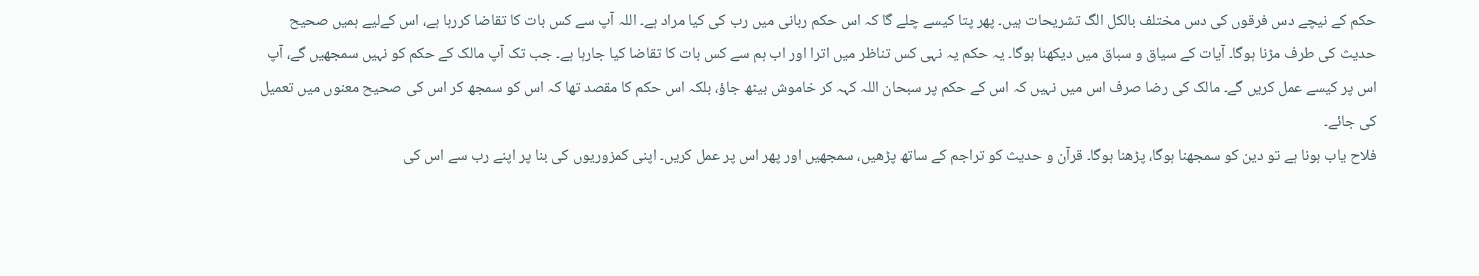حکم کے نیچے دس فرقوں کی دس مختلف بالکل الگ تشریحات ہیں۔ پھر پتا کیسے چلے گا کہ اس حکم ربانی میں رب کی کیا مراد ہے۔ اللہ آپ سے کس بات کا تقاضا کررہا ہے، اس کےلیے ہمیں صحیح حدیث کی طرف مڑنا ہوگا۔ آیات کے سیاق و سباق میں دیکھنا ہوگا۔ یہ حکم یہ نہی کس تناظر میں اترا اور اب ہم سے کس بات کا تقاضا کیا جارہا ہے۔ جب تک آپ مالک کے حکم کو نہیں سمجھیں گے، آپ اس پر کیسے عمل کریں گے۔ مالک کی رضا صرف اس میں نہیں کہ اس کے حکم پر سبحان اللہ کہہ کر خاموش بیٹھ جاؤ، بلکہ اس حکم کا مقصد تھا کہ اس کو سمجھ کر اس کی صحیح معنوں میں تعمیل کی جائے۔
فلاح یاب ہونا ہے تو دین کو سمجھنا ہوگا، پڑھنا ہوگا۔ قرآن و حدیث کو تراجم کے ساتھ پڑھیں، سمجھیں اور پھر اس پر عمل کریں۔ اپنی کمزوریوں کی بنا پر اپنے رب سے اس کی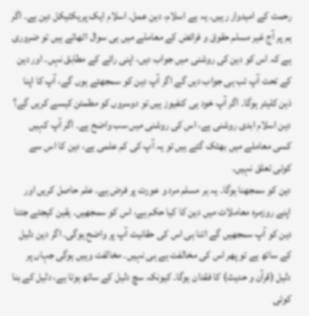رحمت کے امیدوار رہیں۔ یہ ہے اسلام، دین عمل۔ اسلام ایک پریکٹیکل دین ہے۔ اگر ہم پر آج غیر مسلم حقوق و فرائض کے معاملے میں ہی سوال اٹھاتے ہیں تو ضروری ہے کہ اس کو دین کی روشنی میں جواب دیں، اپنی رائے کے مطابق نہں۔ اور دین کے تحت آپ تب ہی جواب دیں گے اگر آپ دین کو سمجھتے ہوں گے، آپ کا اپنا ذہن کلیئر ہوگا۔ اگر آپ خود ہی کنفیوز ہیں تو دوسروں کو مطمئن کیسے کریں گے؟ دین اسلام ابدی روشنی ہے، اس کی روشنی میں سب واضح ہے۔ اگر آپ کہیں کسی معاملے میں بھٹک گئے ہیں تو یہ آپ کی کم علمی ہے، دین کا اس سے کوئی تعلق نہیں۔
دین کو سمجھنا ہوگا۔ یہ ہر مسلم مرد و عورت پر فرض ہے۔ علم حاصل کریں اور اپنے روزمرہ معاملات میں دین کا کیا حکم ہے، اس کو سمجھیں۔ یقین کیجئے جتنا دین کو آپ سمجھیں گے اتنا ہی اس کی حقانیت آپ پر واضح ہوگی۔ اگر دین دلیل کے ساتھ ہے تو پھر اس کی مخالفت ہے ہی نہیں۔ مخالفت وہیں ہوگی جہاں پر دلیل (قرآن و حدیث) کا فقدان ہوگا۔ کیونکہ سچ دلیل کے ساتھ ہوتا ہے، دلیل کے بنا کوئی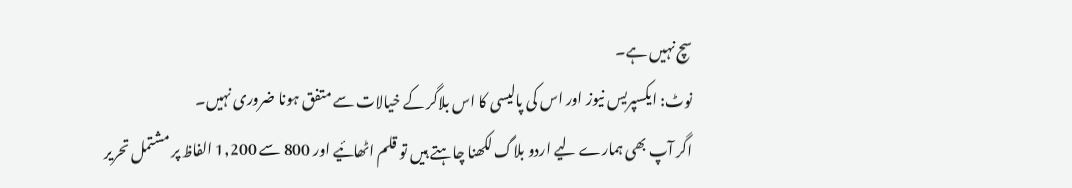سچ نہیں ہے۔
نوٹ: ایکسپریس نیوز اور اس کی پالیسی کا اس بلاگر کے خیالات سے متفق ہونا ضروری نہیں۔
اگر آپ بھی ہمارے لیے اردو بلاگ لکھنا چاہتے ہیں تو قلم اٹھائیے اور 800 سے 1,200 الفاظ پر مشتمل تحریر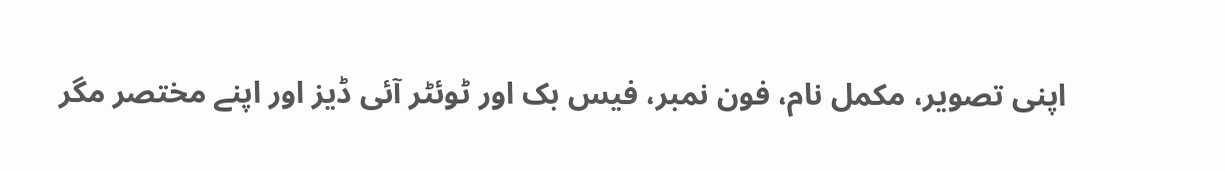اپنی تصویر، مکمل نام، فون نمبر، فیس بک اور ٹوئٹر آئی ڈیز اور اپنے مختصر مگر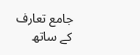جامع تعارف کے ساتھ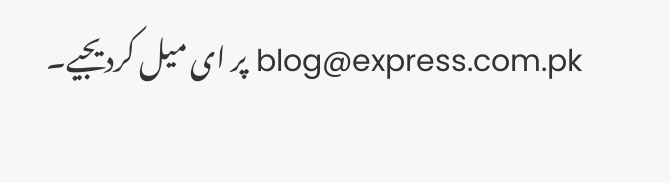blog@express.com.pk پر ای میل کردیجیے۔